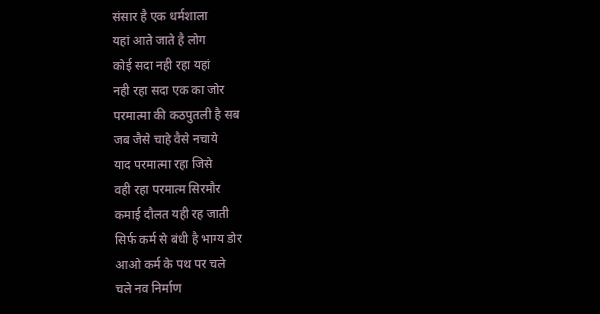संसार है एक धर्मशाला
यहां आते जाते है लोग
कोई सदा नही रहा यहां
नही रहा सदा एक का जोर
परमात्मा की कठपुतली है सब
जब जैसे चाहे वैसे नचाये
याद परमात्मा रहा जिसे
वही रहा परमात्म सिरमौर
कमाई दौलत यही रह जाती
सिर्फ कर्म से बंधी है भाग्य डोर
आओ कर्म के पथ पर चले
चले नव निर्माण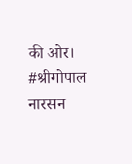की ओर।
#श्रीगोपाल नारसन